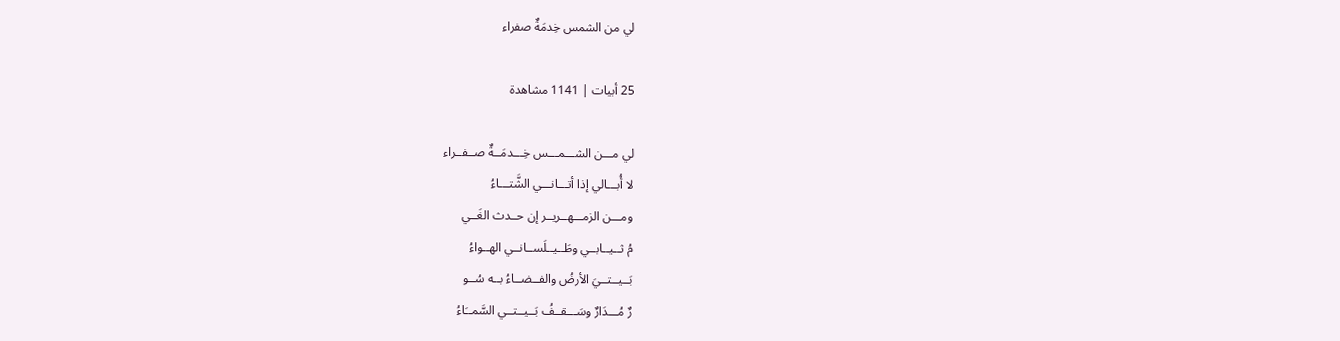لي من الشمس خِدمَةٌ صفراء

25 أبيات | 1141 مشاهدة

لي مـــن الشـــمـــس خِـــدمَــةٌ صــفــراء
لا أُبـــالي إذا أتـــانـــي الشَّتـــاءُ
ومـــن الزمـــهــريــر إن حــدث الغَــي
مُ ثــيــابــي وطَــيــلَســانــي الهــواءُ
بَــيــتــيَ الأرضُ والفــضــاءُ بــه سُــو
رٌ مُـــدَارٌ وسَـــقــفُ بَــيــتــي السَّمــَاءُ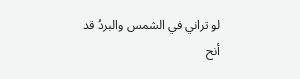لو تراني في الشمس والبردُ قد أنح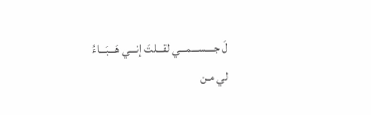لَ جــــســـمـــي لقـــلتَ إنـــي هَـــبَـــاءُ
لي مـن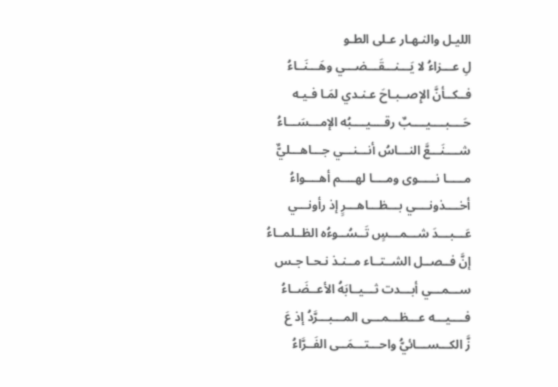الليـل والنـهـار عـلى الطـو
لِ عـــزاءُ لا يَـــنـــقَـــضـــي وهَـــنَــاءُ
فــكــأنَّ الإِصــبـاحَ عـنـدي لمَـا فـيـه
حَــــبــــيــــبٌ رقــــيــــبُه الإمـــسَـــاءُ
شــــنَـــعَّ النـــاسُ أنـــنـــي جـــاهـــليٌّ
مـــــا نـــــوى ومــــا لهــــم أهــــواءُ
أخــــذونــــي بـــظـــاهـــرٍ إذ رأونـــي
عَـــبـــدَ شـــمـــسٍ تَــسُــوءُه الظــلمــاءُ
إنَّ فــصــل الشــتــاء مــنـذ نـحـا جـس
ســـمـــي أبـــدت ثـــيــابَهُ الأعــضَــاءُ
فــــيـــه عـــظـــمـــى المـــبـــرَّدُ إذ عَ
زَّ الكـــســـائيُّ واحـــتـــمَــى الفَــرَّاءُ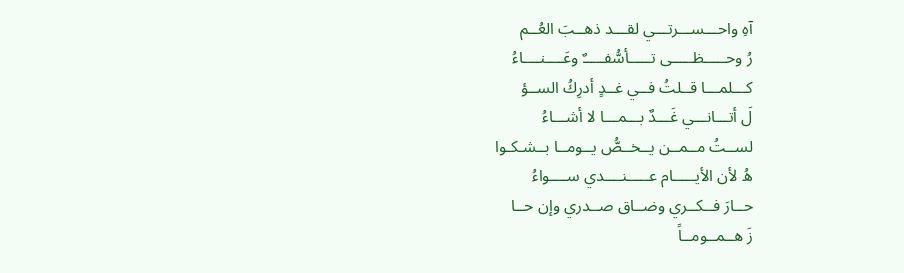آهِ واحـــســـرتـــي لقـــد ذهــبَ العُــم
رُ وحـــــظـــــى تـــــأسُّفـــــٌ وعَــــنــــاءُ
كـــلمـــا قــلتُ فــي غــدٍ أدرِكُ الســؤ
لَ أتـــانـــي غَـــدٌ بـــمـــا لا أشـــاءُ
لســتُ مــمــن يــخــصُّ يــومــا بــشـكـوا
هُ لأن الأيـــــام عـــــنــــدي ســــواءُ
حــارَ فــكــري وضــاق صــدري وإن حــا
زَ هــمــومــاً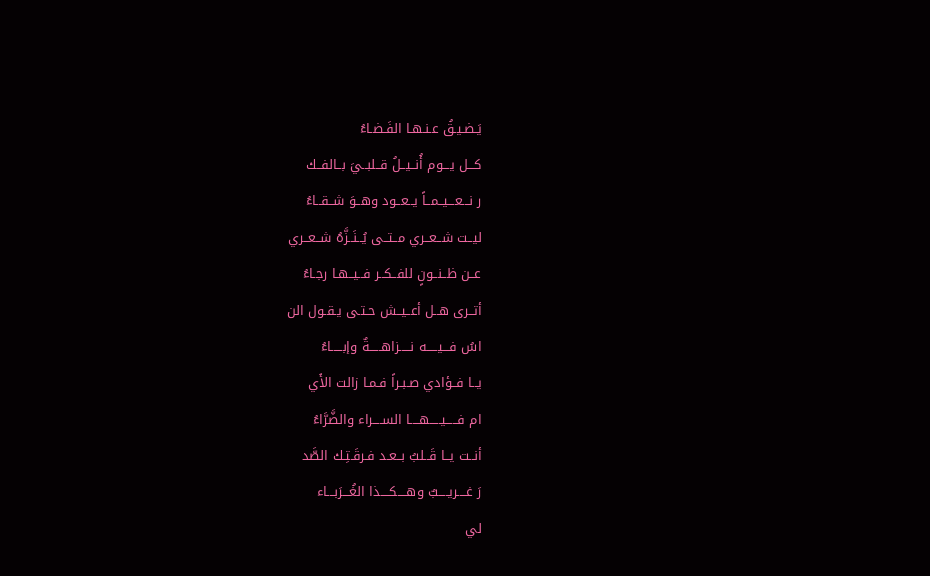يَـضـيـقُ عـنـهـا الفَـضـاءُ
كـــل يـــوم أُنــيــلُ قــلبــيَ بــالفــك
ر نـــعـــيــمــاً يــعــود وهــوَ شــقــاءُ
ليــت شــعــري مــتــى يُــنَــزَّهُ شــعــري
عــن ظــنــونٍ للفــكــر فــيــهـا رجـاءُ
أتــرى هــل أعــيــش حـتـى يـقـول الن
اسُ فـــيـــــه نـــــزاهـــــةٌ وإبـــــاءُ
يــا فــؤادي صـبـراً فـمـا زالت الأَي
ام فـــــيـــــهــــا الســــراء والضَّرَّاءُ
أنــت يــا قَــلبُ بــعـد فـرقَـتِـك الصَّد
رَ غــــريــــبٌ وهــــكــــذا الغُـــرَبـــاء
لي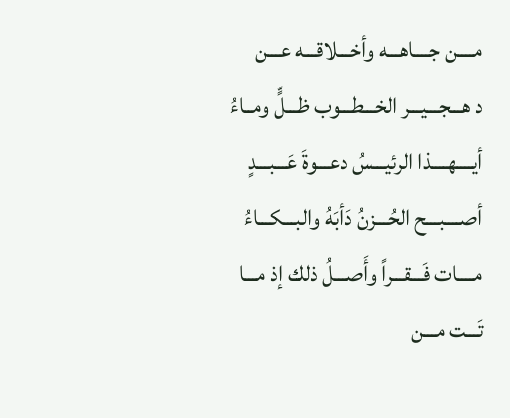مــــن جــــاهـــه وأخـــلاقـــه عـــن
د هـــجـــيـــر الخـــطـــوب ظـــلٍّ ومــاءُ
أيــــهــــذا الرئيـــسُ دعـــوةَ عَـــبـــدٍ
أصــــبـــح الحُـــزنُ دَأبَهُ والبـــكـــاءُ
مــــات فَـــقـــراً وأَصـــلُ ذلك إذ مـــا
تَـــت مـــن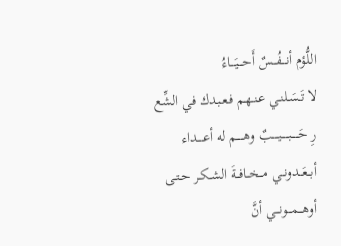اللُّؤم أنـــفُـــسٌ أَحـــيَـــاءُ
لا تَـسَـلنـي عـنـهـم فـعـبدك في الشِّع
رِ حَـــــبـــــيـــــبٌ وهـــــم له أعــــداء
أبــعَــدونــي مــخــافــةَ الشـكـر حـتـى
أوهـــمـــونـــي أنَّ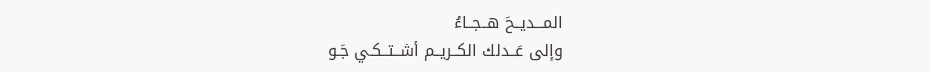المـــديــحَ هــجــاءُ
وإلى عَــدلك الكــريــم أشــتــكـي جَـو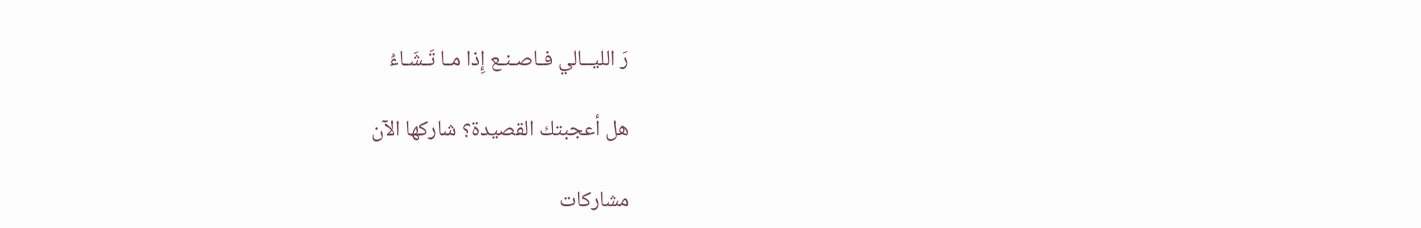رَ الليــالي فـاصـنـع إِذا مـا تَـشَـاءُ

هل أعجبتك القصيدة؟ شاركها الآن

مشاركات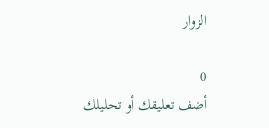الزوار

0
أضف تعليقك أو تحليلك